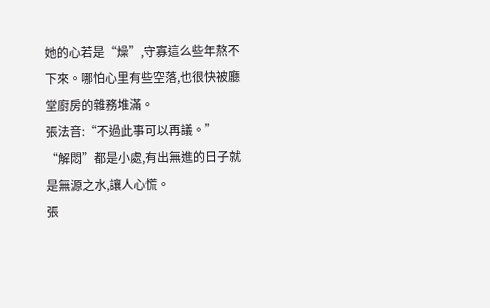她的心若是“燥”,守寡這么些年熬不下來。哪怕心里有些空落,也很快被廳堂廚房的雜務堆滿。
張法音:“不過此事可以再議。”
“解悶”都是小處,有出無進的日子就是無源之水,讓人心慌。
張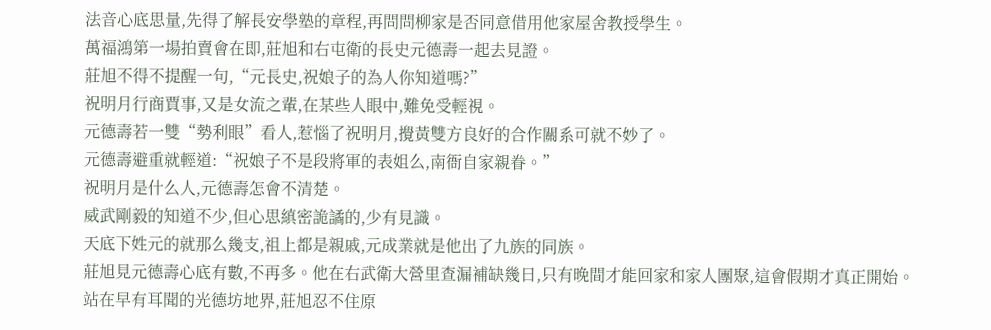法音心底思量,先得了解長安學塾的章程,再問問柳家是否同意借用他家屋舍教授學生。
萬福鴻第一場拍賣會在即,莊旭和右屯衛的長史元德壽一起去見證。
莊旭不得不提醒一句,“元長史,祝娘子的為人你知道嗎?”
祝明月行商賈事,又是女流之輩,在某些人眼中,難免受輕視。
元德壽若一雙“勢利眼”看人,惹惱了祝明月,攪黃雙方良好的合作關系可就不妙了。
元德壽避重就輕道:“祝娘子不是段將軍的表姐么,南衙自家親眷。”
祝明月是什么人,元德壽怎會不清楚。
威武剛毅的知道不少,但心思縝密詭譎的,少有見識。
天底下姓元的就那么幾支,祖上都是親戚,元成業就是他出了九族的同族。
莊旭見元德壽心底有數,不再多。他在右武衛大營里查漏補缺幾日,只有晚間才能回家和家人團聚,這會假期才真正開始。
站在早有耳聞的光德坊地界,莊旭忍不住原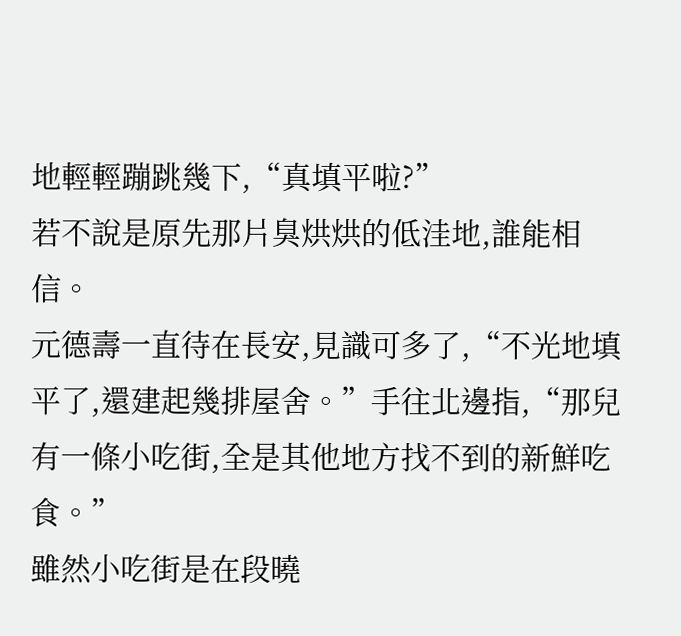地輕輕蹦跳幾下,“真填平啦?”
若不說是原先那片臭烘烘的低洼地,誰能相信。
元德壽一直待在長安,見識可多了,“不光地填平了,還建起幾排屋舍。”手往北邊指,“那兒有一條小吃街,全是其他地方找不到的新鮮吃食。”
雖然小吃街是在段曉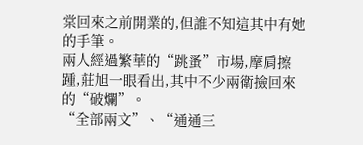棠回來之前開業的,但誰不知這其中有她的手筆。
兩人經過繁華的“跳蚤”市場,摩肩擦踵,莊旭一眼看出,其中不少兩衛撿回來的“破爛”。
“全部兩文”、“通通三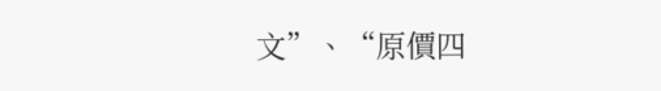文”、“原價四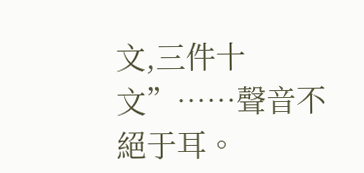文,三件十文”……聲音不絕于耳。